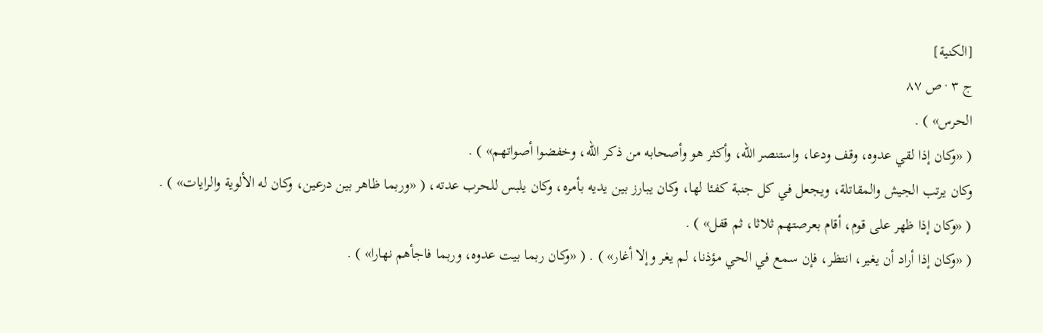[الكنية]
ج ٣ · ص ٨٧
الحرس» ) .
( «وكان إذا لقي عدوه، وقف ودعا، واستنصر الله، وأكثر هو وأصحابه من ذكر الله، وخفضوا أصواتهم» ) .
وكان يرتب الجيش والمقاتلة، ويجعل في كل جنبة كفئا لها، وكان يبارز بين يديه بأمره، وكان يلبس للحرب عدته، ( «وربما ظاهر بين درعين، وكان له الألوية والرايات» ) .
( «وكان إذا ظهر على قوم، أقام بعرصتهم ثلاثا، ثم قفل» ) .
( «وكان إذا أراد أن يغير، انتظر، فإن سمع في الحي مؤذنا، لم يغر وإلا أغار» ) . ( «وكان ربما بيت عدوه، وربما فاجأهم نهارا» ) .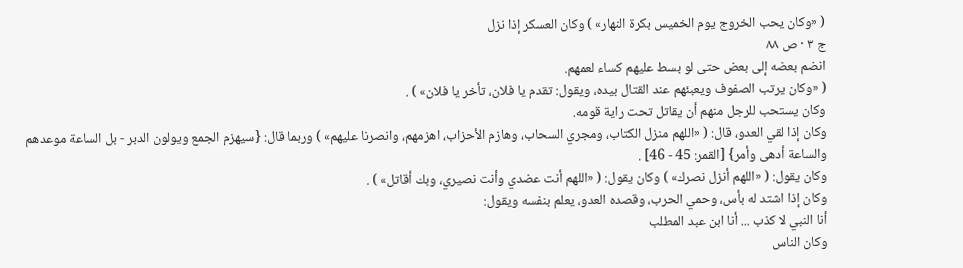( «وكان يحب الخروج يوم الخميس بكرة النهار» ) وكان العسكر إذا نزل
ج ٣ · ص ٨٨
انضم بعضه إلى بعض حتى لو بسط عليهم كساء لعمهم.
( «وكان يرتب الصفوف ويعبئهم عند القتال بيده، ويقول: تقدم يا فلان، تأخر يا فلان» ) .
وكان يستحب للرجل منهم أن يقاتل تحت راية قومه.
وكان إذا لقي العدو، قال: ( «اللهم منزل الكتاب، ومجري السحاب، وهازم الأحزاب، اهزمهم، وانصرنا عليهم» ) وربما قال: {سيهزم الجمع ويولون الدبر - بل الساعة موعدهم والساعة أدهى وأمر} [القمر: 45 - 46] .
وكان يقول: ( «اللهم أنزل نصرك» ) وكان يقول: ( «اللهم أنت عضدي وأنت نصيري، وبك أقاتل» ) .
وكان إذا اشتد له بأس، وحمي الحرب، وقصده العدو، يعلم بنفسه ويقول:
أنا النبي لا كذب ... أنا ابن عبد المطلب
وكان الناس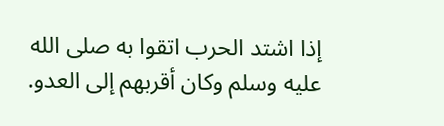إذا اشتد الحرب اتقوا به صلى الله عليه وسلم وكان أقربهم إلى العدو.